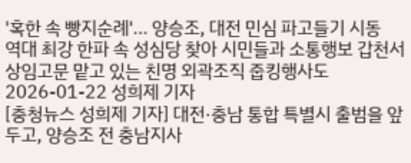'혹한 속 빵지순례'... 양승조, 대전 민심 파고들기 시동
역대 최강 한파 속 성심당 찾아 시민들과 소통행보 갑천서 상임고문 맡고 있는 친명 외곽조직 줍킹행사도
2026-01-22 성희제 기자
[충청뉴스 성희제 기자] 대전·충남 통합 특별시 출범을 앞두고, 양승조 전 충남지사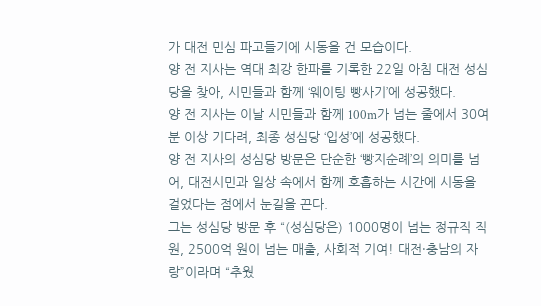가 대전 민심 파고들기에 시동을 건 모습이다.
양 전 지사는 역대 최강 한파를 기록한 22일 아침 대전 성심당을 찾아, 시민들과 함께 ‘웨이팅 빵사기’에 성공했다.
양 전 지사는 이날 시민들과 함께 100m가 넘는 줄에서 30여 분 이상 기다려, 최종 성심당 ‘입성’에 성공했다.
양 전 지사의 성심당 방문은 단순한 ‘빵지순례’의 의미를 넘어, 대전시민과 일상 속에서 함께 호흡하는 시간에 시동을 걸었다는 점에서 눈길을 끈다.
그는 성심당 방문 후 “(성심당은) 1000명이 넘는 정규직 직원, 2500억 원이 넘는 매출, 사회적 기여! 대전·충남의 자랑”이라며 “추웠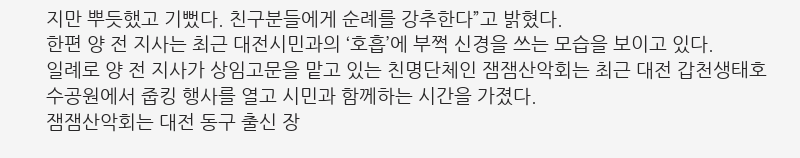지만 뿌듯했고 기뻤다. 친구분들에게 순례를 강추한다”고 밝혔다.
한편 양 전 지사는 최근 대전시민과의 ‘호흡’에 부쩍 신경을 쓰는 모습을 보이고 있다.
일례로 양 전 지사가 상임고문을 맡고 있는 친명단체인 잼잼산악회는 최근 대전 갑천생태호수공원에서 줍킹 행사를 열고 시민과 함께하는 시간을 가졌다.
잼잼산악회는 대전 동구 출신 장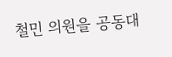철민 의원을 공동대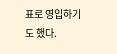표로 영입하기도 했다.